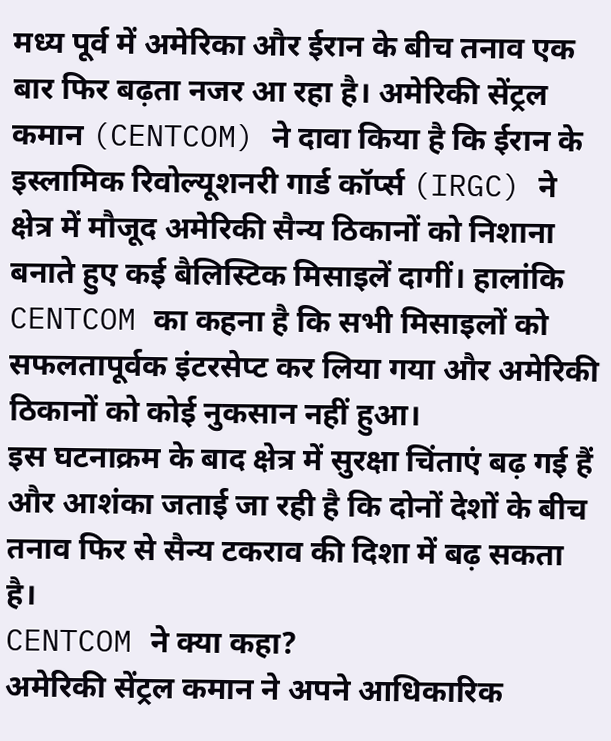मध्य पूर्व में अमेरिका और ईरान के बीच तनाव एक बार फिर बढ़ता नजर आ रहा है। अमेरिकी सेंट्रल कमान (CENTCOM) ने दावा किया है कि ईरान के इस्लामिक रिवोल्यूशनरी गार्ड कॉर्प्स (IRGC) ने क्षेत्र में मौजूद अमेरिकी सैन्य ठिकानों को निशाना बनाते हुए कई बैलिस्टिक मिसाइलें दागीं। हालांकि CENTCOM का कहना है कि सभी मिसाइलों को सफलतापूर्वक इंटरसेप्ट कर लिया गया और अमेरिकी ठिकानों को कोई नुकसान नहीं हुआ।
इस घटनाक्रम के बाद क्षेत्र में सुरक्षा चिंताएं बढ़ गई हैं और आशंका जताई जा रही है कि दोनों देशों के बीच तनाव फिर से सैन्य टकराव की दिशा में बढ़ सकता है।
CENTCOM ने क्या कहा?
अमेरिकी सेंट्रल कमान ने अपने आधिकारिक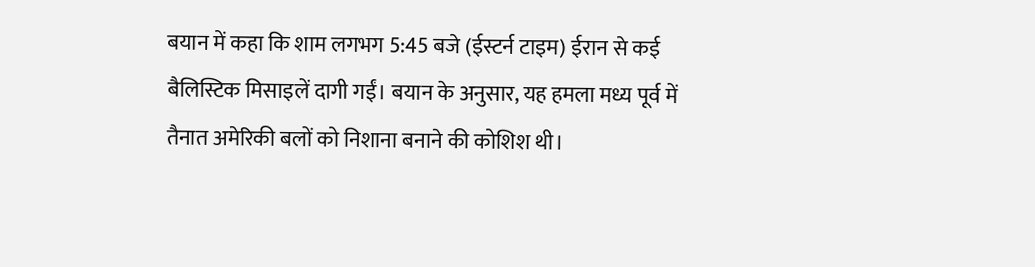बयान में कहा कि शाम लगभग 5:45 बजे (ईस्टर्न टाइम) ईरान से कई बैलिस्टिक मिसाइलें दागी गईं। बयान के अनुसार, यह हमला मध्य पूर्व में तैनात अमेरिकी बलों को निशाना बनाने की कोशिश थी।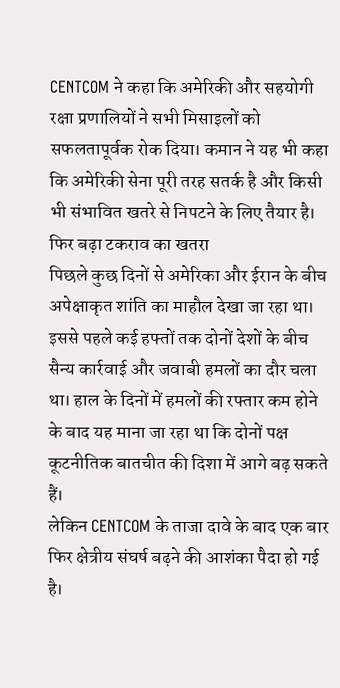CENTCOM ने कहा कि अमेरिकी और सहयोगी रक्षा प्रणालियों ने सभी मिसाइलों को सफलतापूर्वक रोक दिया। कमान ने यह भी कहा कि अमेरिकी सेना पूरी तरह सतर्क है और किसी भी संभावित खतरे से निपटने के लिए तैयार है।
फिर बढ़ा टकराव का खतरा
पिछले कुछ दिनों से अमेरिका और ईरान के बीच अपेक्षाकृत शांति का माहौल देखा जा रहा था। इससे पहले कई हफ्तों तक दोनों देशों के बीच सैन्य कार्रवाई और जवाबी हमलों का दौर चला था। हाल के दिनों में हमलों की रफ्तार कम होने के बाद यह माना जा रहा था कि दोनों पक्ष कूटनीतिक बातचीत की दिशा में आगे बढ़ सकते हैं।
लेकिन CENTCOM के ताजा दावे के बाद एक बार फिर क्षेत्रीय संघर्ष बढ़ने की आशंका पैदा हो गई है।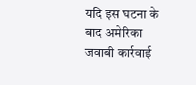यदि इस घटना के बाद अमेरिका जवाबी कार्रवाई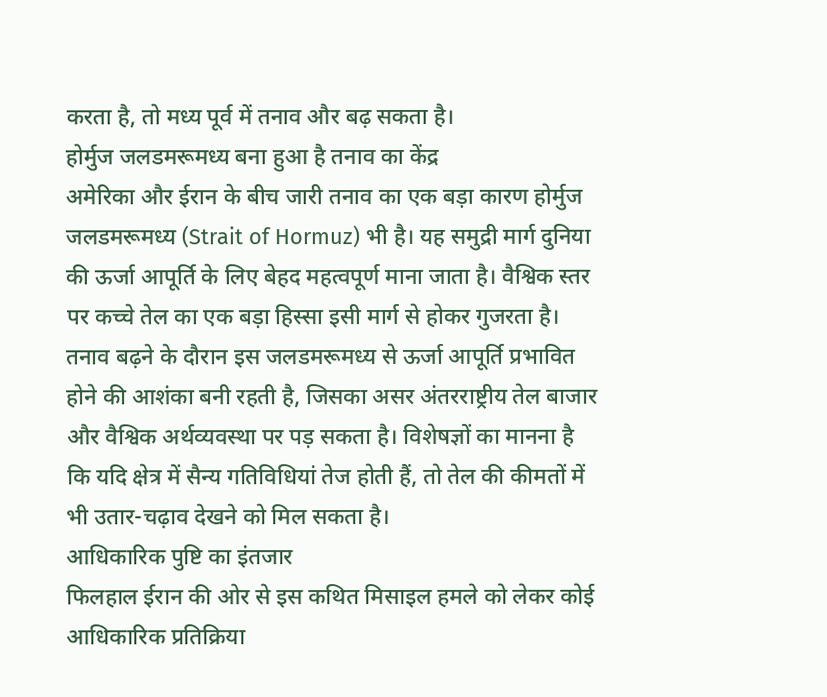करता है, तो मध्य पूर्व में तनाव और बढ़ सकता है।
होर्मुज जलडमरूमध्य बना हुआ है तनाव का केंद्र
अमेरिका और ईरान के बीच जारी तनाव का एक बड़ा कारण होर्मुज जलडमरूमध्य (Strait of Hormuz) भी है। यह समुद्री मार्ग दुनिया की ऊर्जा आपूर्ति के लिए बेहद महत्वपूर्ण माना जाता है। वैश्विक स्तर पर कच्चे तेल का एक बड़ा हिस्सा इसी मार्ग से होकर गुजरता है।
तनाव बढ़ने के दौरान इस जलडमरूमध्य से ऊर्जा आपूर्ति प्रभावित होने की आशंका बनी रहती है, जिसका असर अंतरराष्ट्रीय तेल बाजार और वैश्विक अर्थव्यवस्था पर पड़ सकता है। विशेषज्ञों का मानना है कि यदि क्षेत्र में सैन्य गतिविधियां तेज होती हैं, तो तेल की कीमतों में भी उतार-चढ़ाव देखने को मिल सकता है।
आधिकारिक पुष्टि का इंतजार
फिलहाल ईरान की ओर से इस कथित मिसाइल हमले को लेकर कोई आधिकारिक प्रतिक्रिया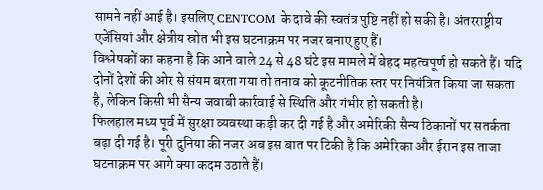सामने नहीं आई है। इसलिए CENTCOM के दावे की स्वतंत्र पुष्टि नहीं हो सकी है। अंतरराष्ट्रीय एजेंसियां और क्षेत्रीय स्रोत भी इस घटनाक्रम पर नजर बनाए हुए हैं।
विश्लेषकों का कहना है कि आने वाले 24 से 48 घंटे इस मामले में बेहद महत्वपूर्ण हो सकते हैं। यदि दोनों देशों की ओर से संयम बरता गया तो तनाव को कूटनीतिक स्तर पर नियंत्रित किया जा सकता है, लेकिन किसी भी सैन्य जवाबी कार्रवाई से स्थिति और गंभीर हो सकती है।
फिलहाल मध्य पूर्व में सुरक्षा व्यवस्था कड़ी कर दी गई है और अमेरिकी सैन्य ठिकानों पर सतर्कता बढ़ा दी गई है। पूरी दुनिया की नजर अब इस बात पर टिकी है कि अमेरिका और ईरान इस ताजा घटनाक्रम पर आगे क्या कदम उठाते हैं।